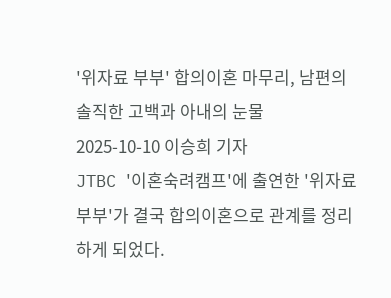'위자료 부부' 합의이혼 마무리, 남편의 솔직한 고백과 아내의 눈물
2025-10-10 이승희 기자
JTBC '이혼숙려캠프'에 출연한 '위자료 부부'가 결국 합의이혼으로 관계를 정리하게 되었다.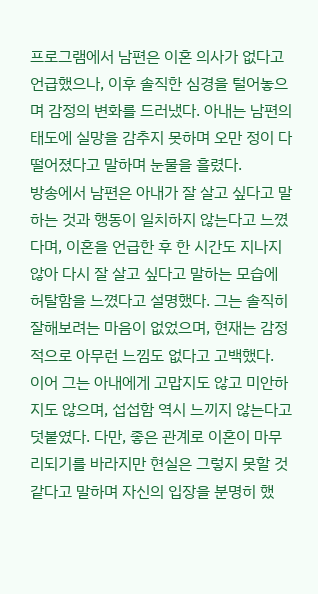프로그램에서 남편은 이혼 의사가 없다고 언급했으나, 이후 솔직한 심경을 털어놓으며 감정의 변화를 드러냈다. 아내는 남편의 태도에 실망을 감추지 못하며 오만 정이 다 떨어졌다고 말하며 눈물을 흘렸다.
방송에서 남편은 아내가 잘 살고 싶다고 말하는 것과 행동이 일치하지 않는다고 느꼈다며, 이혼을 언급한 후 한 시간도 지나지 않아 다시 잘 살고 싶다고 말하는 모습에 허탈함을 느꼈다고 설명했다. 그는 솔직히 잘해보려는 마음이 없었으며, 현재는 감정적으로 아무런 느낌도 없다고 고백했다.
이어 그는 아내에게 고맙지도 않고 미안하지도 않으며, 섭섭함 역시 느끼지 않는다고 덧붙였다. 다만, 좋은 관계로 이혼이 마무리되기를 바라지만 현실은 그렇지 못할 것 같다고 말하며 자신의 입장을 분명히 했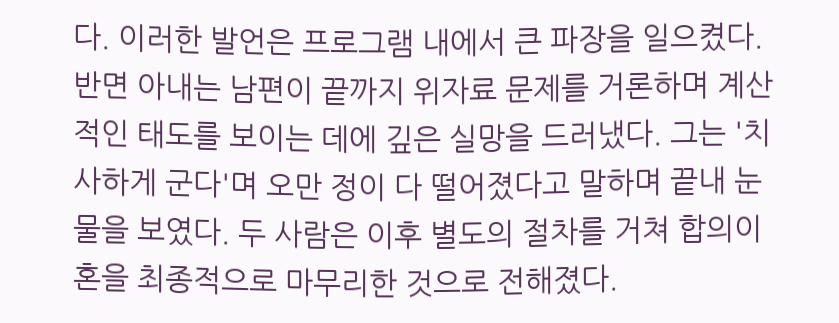다. 이러한 발언은 프로그램 내에서 큰 파장을 일으켰다.
반면 아내는 남편이 끝까지 위자료 문제를 거론하며 계산적인 태도를 보이는 데에 깊은 실망을 드러냈다. 그는 '치사하게 군다'며 오만 정이 다 떨어졌다고 말하며 끝내 눈물을 보였다. 두 사람은 이후 별도의 절차를 거쳐 합의이혼을 최종적으로 마무리한 것으로 전해졌다.